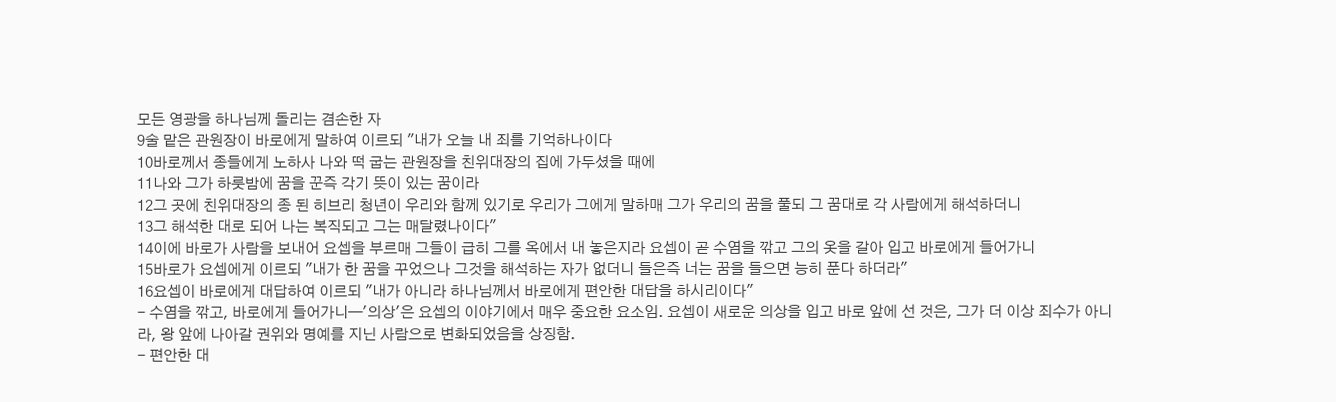모든 영광을 하나님께 돌리는 겸손한 자
9술 맡은 관원장이 바로에게 말하여 이르되 "내가 오늘 내 죄를 기억하나이다
10바로께서 종들에게 노하사 나와 떡 굽는 관원장을 친위대장의 집에 가두셨을 때에
11나와 그가 하룻밤에 꿈을 꾼즉 각기 뜻이 있는 꿈이라
12그 곳에 친위대장의 종 된 히브리 청년이 우리와 함께 있기로 우리가 그에게 말하매 그가 우리의 꿈을 풀되 그 꿈대로 각 사람에게 해석하더니
13그 해석한 대로 되어 나는 복직되고 그는 매달렸나이다"
14이에 바로가 사람을 보내어 요셉을 부르매 그들이 급히 그를 옥에서 내 놓은지라 요셉이 곧 수염을 깎고 그의 옷을 갈아 입고 바로에게 들어가니
15바로가 요셉에게 이르되 "내가 한 꿈을 꾸었으나 그것을 해석하는 자가 없더니 들은즉 너는 꿈을 들으면 능히 푼다 하더라"
16요셉이 바로에게 대답하여 이르되 "내가 아니라 하나님께서 바로에게 편안한 대답을 하시리이다"
- 수염을 깎고, 바로에게 들어가니—'의상'은 요셉의 이야기에서 매우 중요한 요소임. 요셉이 새로운 의상을 입고 바로 앞에 선 것은, 그가 더 이상 죄수가 아니라, 왕 앞에 나아갈 권위와 명예를 지닌 사람으로 변화되었음을 상징함.
- 편안한 대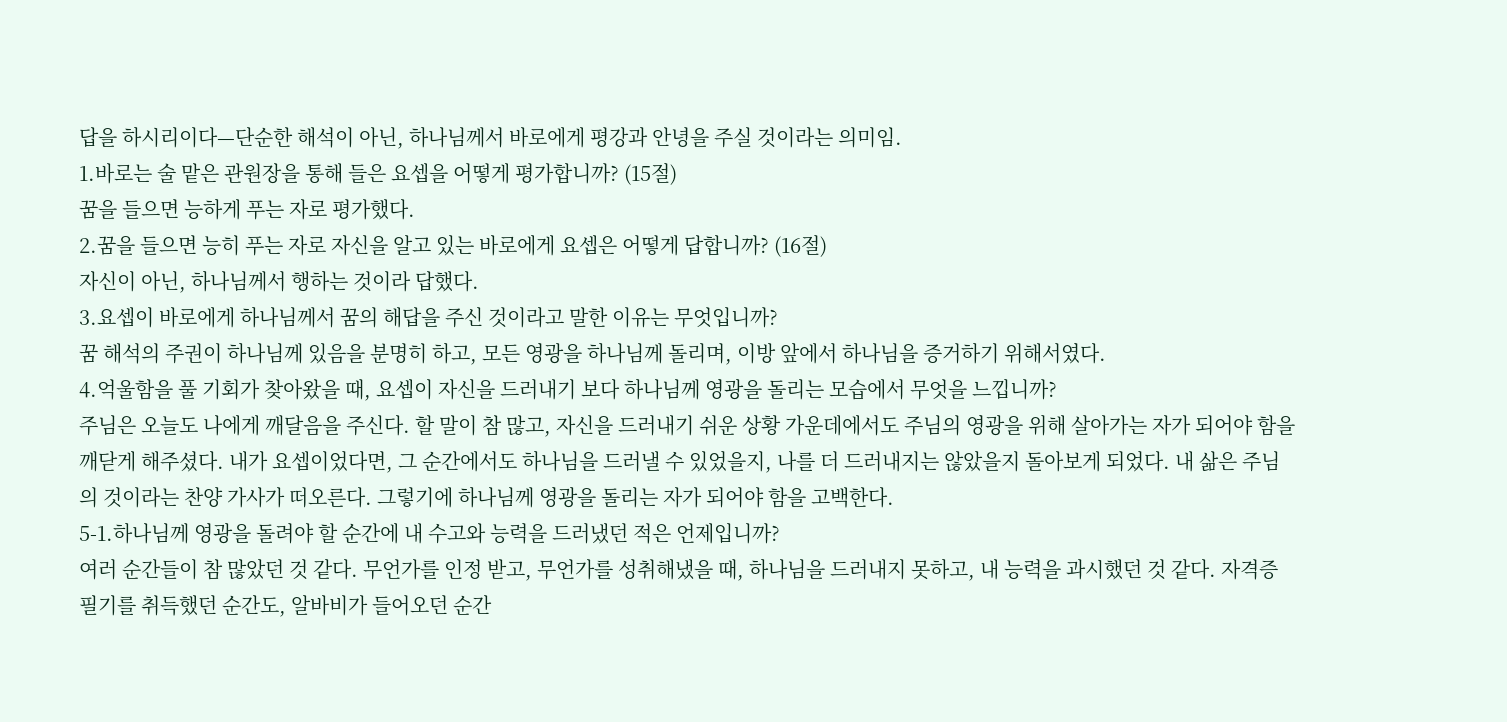답을 하시리이다—단순한 해석이 아닌, 하나님께서 바로에게 평강과 안녕을 주실 것이라는 의미임.
1.바로는 술 맡은 관원장을 통해 들은 요셉을 어떻게 평가합니까? (15절)
꿈을 들으면 능하게 푸는 자로 평가했다.
2.꿈을 들으면 능히 푸는 자로 자신을 알고 있는 바로에게 요셉은 어떻게 답합니까? (16절)
자신이 아닌, 하나님께서 행하는 것이라 답했다.
3.요셉이 바로에게 하나님께서 꿈의 해답을 주신 것이라고 말한 이유는 무엇입니까?
꿈 해석의 주권이 하나님께 있음을 분명히 하고, 모든 영광을 하나님께 돌리며, 이방 앞에서 하나님을 증거하기 위해서였다.
4.억울함을 풀 기회가 찾아왔을 때, 요셉이 자신을 드러내기 보다 하나님께 영광을 돌리는 모습에서 무엇을 느낍니까?
주님은 오늘도 나에게 깨달음을 주신다. 할 말이 참 많고, 자신을 드러내기 쉬운 상황 가운데에서도 주님의 영광을 위해 살아가는 자가 되어야 함을 깨닫게 해주셨다. 내가 요셉이었다면, 그 순간에서도 하나님을 드러낼 수 있었을지, 나를 더 드러내지는 않았을지 돌아보게 되었다. 내 삶은 주님의 것이라는 찬양 가사가 떠오른다. 그렇기에 하나님께 영광을 돌리는 자가 되어야 함을 고백한다.
5-1.하나님께 영광을 돌려야 할 순간에 내 수고와 능력을 드러냈던 적은 언제입니까?
여러 순간들이 참 많았던 것 같다. 무언가를 인정 받고, 무언가를 성취해냈을 때, 하나님을 드러내지 못하고, 내 능력을 과시했던 것 같다. 자격증 필기를 취득했던 순간도, 알바비가 들어오던 순간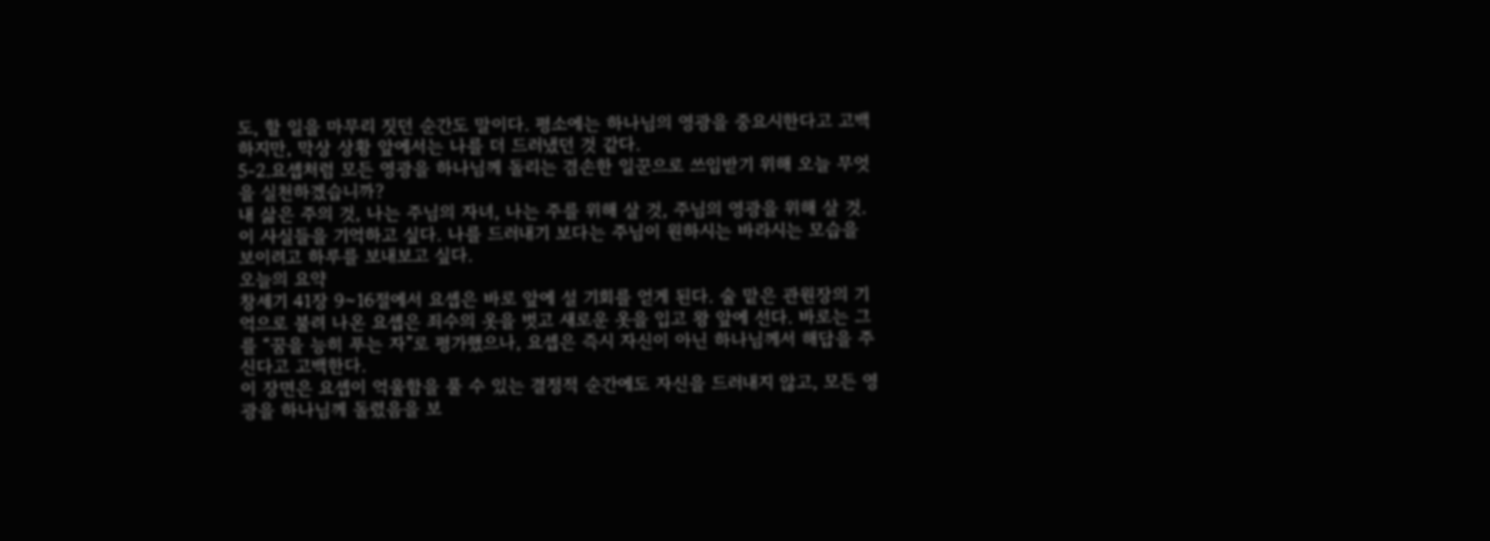도, 할 일을 마무리 짓던 순간도 말이다. 평소에는 하나님의 영광을 중요시한다고 고백하지만, 막상 상황 앞에서는 나를 더 드러냈던 것 같다.
5-2.요셉처럼 모든 영광을 하나님께 돌리는 겸손한 일꾼으로 쓰임받기 위해 오늘 무엇을 실천하겠습니까?
내 삶은 주의 것, 나는 주님의 자녀, 나는 주를 위해 살 것, 주님의 영광을 위해 살 것. 이 사실들을 기억하고 싶다. 나를 드러내기 보다는 주님이 원하시는 바라시는 모습을 보이려고 하루를 보내보고 싶다.
오늘의 요약
창세기 41장 9~16절에서 요셉은 바로 앞에 설 기회를 얻게 된다. 술 맡은 관원장의 기억으로 불려 나온 요셉은 죄수의 옷을 벗고 새로운 옷을 입고 왕 앞에 선다. 바로는 그를 “꿈을 능히 푸는 자”로 평가했으나, 요셉은 즉시 자신이 아닌 하나님께서 해답을 주신다고 고백한다.
이 장면은 요셉이 억울함을 풀 수 있는 결정적 순간에도 자신을 드러내지 않고, 모든 영광을 하나님께 돌렸음을 보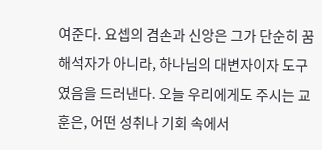여준다. 요셉의 겸손과 신앙은 그가 단순히 꿈 해석자가 아니라, 하나님의 대변자이자 도구였음을 드러낸다. 오늘 우리에게도 주시는 교훈은, 어떤 성취나 기회 속에서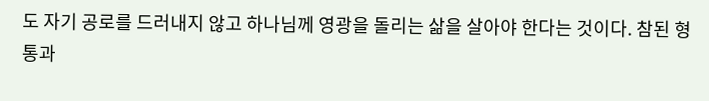도 자기 공로를 드러내지 않고 하나님께 영광을 돌리는 삶을 살아야 한다는 것이다. 참된 형통과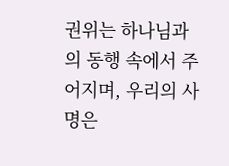권위는 하나님과의 동행 속에서 주어지며, 우리의 사명은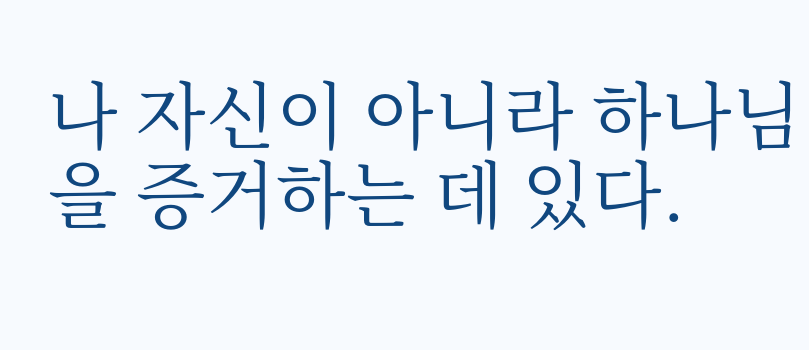나 자신이 아니라 하나님을 증거하는 데 있다.